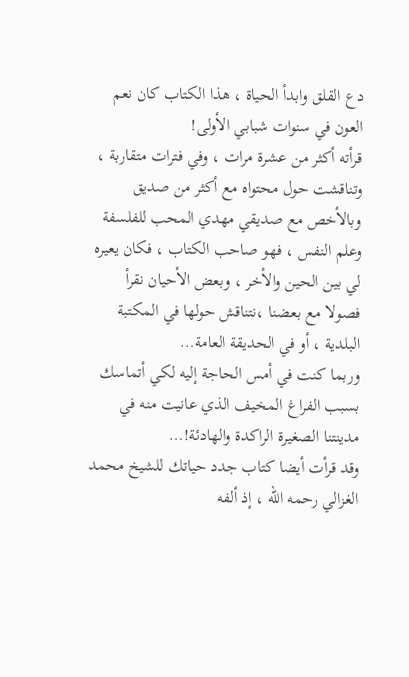دع القلق وابدأ الحياة ، هذا الكتاب كان نعم العون في سنوات شبابي الأولى!
قرأته أكثر من عشرة مرات ، وفي فترات متقاربة ، وتناقشت حول محتواه مع أكثر من صديق وبالأخص مع صديقي مهدي المحب للفلسفة وعلم النفس ، فهو صاحب الكتاب ، فكان يعيره لي بين الحين والأخر ، وبعض الأحيان نقرأ فصولا مع بعضنا ،نتناقش حولها في المكتبة البلدية ، أو في الحديقة العامة…
وربما كنت في أمس الحاجة إليه لكي أتماسك بسبب الفراغ المخيف الذي عانيت منه في مدينتنا الصغيرة الراكدة والهادئة!…
وقد قرأت أيضا كتاب جدد حياتك للشيخ محمد الغزالي رحمه الله ، إذ ألفه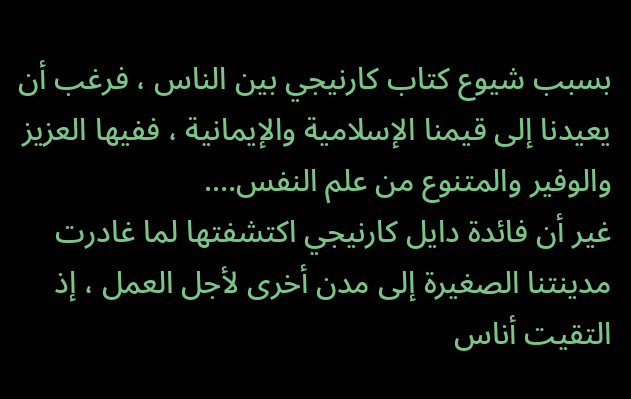بسبب شيوع كتاب كارنيجي بين الناس ، فرغب أن يعيدنا إلى قيمنا الإسلامية والإيمانية ، ففيها العزيز والوفير والمتنوع من علم النفس….
غير أن فائدة دايل كارنيجي اكتشفتها لما غادرت مدينتنا الصغيرة إلى مدن أخرى لأجل العمل ، إذ التقيت أناس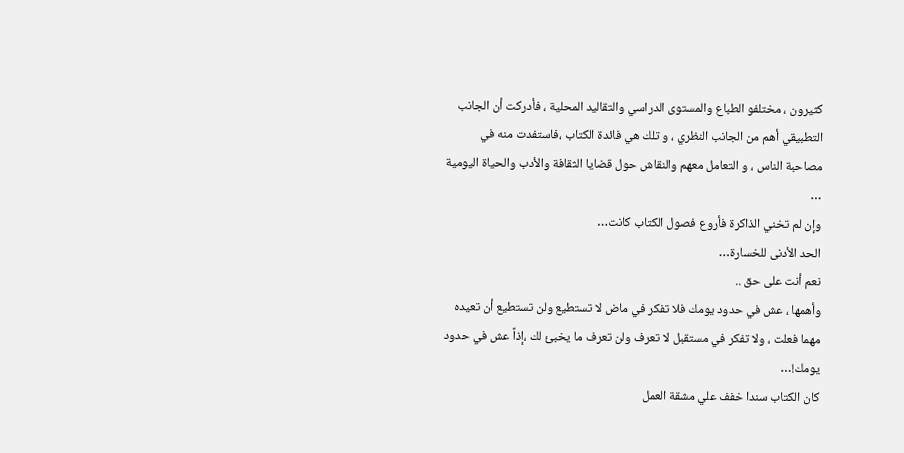كثيرون ، مختلفو الطباع والمستوى الدراسي والتقاليد المحلية ، فأدركت أن الجانب التطبيقي أهم من الجانب النظري ، و تلك هي فائدة الكتاب ،فاستفدت منه في مصاحبة الناس ، و التعامل معهم والنقاش حول قضايا الثقافة والأدب والحياة اليومية …
وإن لم تخني الذاكرة فأروع فصول الكتاب كانت…
الحد الأدنى للخسارة…
نعم أنت على حق ..
وأهمها ، عش في حدود يومك فلا تفكر في ماض لا تستطيع ولن تستطيع أن تعيده مهما فعلت ، ولا تفكر في مستقبل لا تعرف ولن تعرف ما يخبئ لك ،إذاً عش في حدود يومك!…
كان الكتاب سندا خفف علي مشقة العمل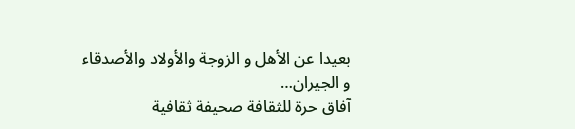بعيدا عن الأهل و الزوجة والأولاد والأصدقاء
و الجيران…
آفاق حرة للثقافة صحيفة ثقافية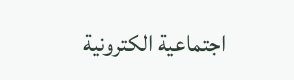اجتماعية الكترونية